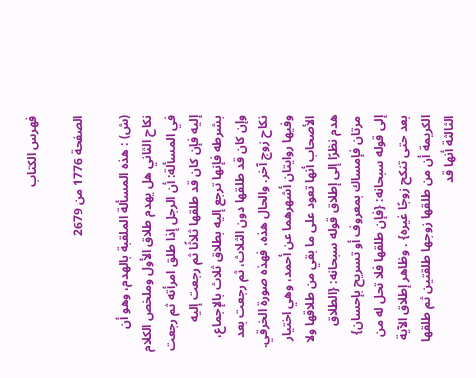فهرس الكتاب

الصفحة 1776 من 2679

(ش) : هذه المسألة الملقبة بالهدم، وهو أن نكاح الثاني هل يهدم طلاق الأول وملخص الكلام في المسألة: أن الرجل إذا طلق امرأته ثم رجعت إليه فإن كان قد طلقها ثلاثًا ثم رجعت إليه بشرطه فإنها ترجع إليه بطلاق ثلاث بالإجماع، وإن كان قد طلقها دون الثلاث، ثم رجعت بعد نكاح زوج آخر. والحال هذه، فهذه صورة الخرقي. وفيها روايتان أشهرهما عن أحمد، وهي اختيار الأصحاب أنها تعود على ما بقي من طلاقها ولا هدم نظرًا إلى إطلاق قوله سبحانه: {الطلاق مرتان فإمساك بمعروف أو تسريح بإحسان} إلى قوله سبحانه: {فإن طلقها فلا تحل له من بعد حتى تنكح زوجًا غيره} . وظاهر إطلاق الآية الكريمة أن من طلقها زوجها طلقتين ثم طلقها الثالثة أنها قد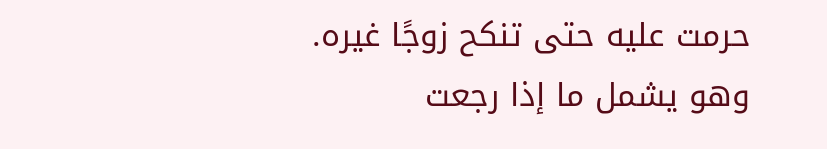حرمت عليه حتى تنكح زوجًا غيره. وهو يشمل ما إذا رجعت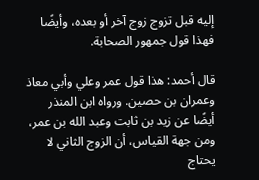إليه قبل تزوج زوج آخر أو بعده، وأيضًا فهذا قول جمهور الصحابة.

قال أحمد: هذا قول عمر وعلي وأبي معاذ وعمران بن حصين. ورواه ابن المنذر أيضًا عن زيد بن ثابت وعبد الله بن عمر، ومن جهة القياس، أن الزوج الثاني لا يحتاج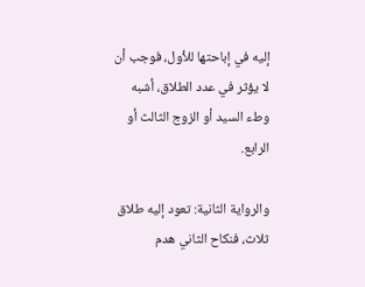إليه في إباحتها للأول، فوجب أن لا يؤثر في عدد الطلاق، أشبه وطء السيد أو الزوج الثالث أو الرابع.

والرواية الثانية: تعود إليه طلاق ثلاث، فنكاح الثاني هدم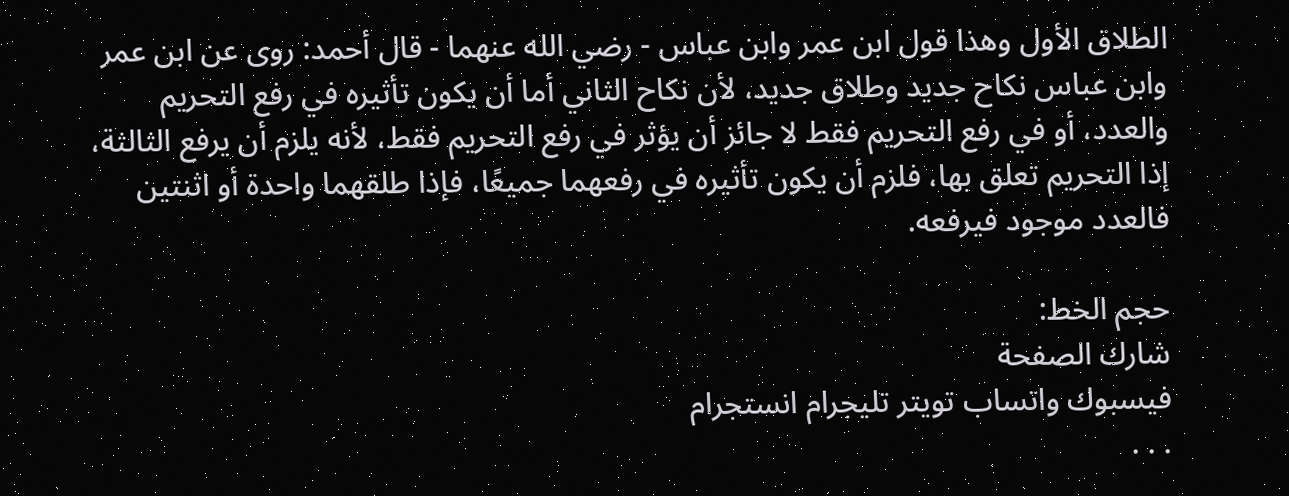الطلاق الأول وهذا قول ابن عمر وابن عباس - رضي الله عنهما - قال أحمد: روى عن ابن عمر وابن عباس نكاح جديد وطلاق جديد، لأن نكاح الثاني أما أن يكون تأثيره في رفع التحريم والعدد، أو في رفع التحريم فقط لا جائز أن يؤثر في رفع التحريم فقط، لأنه يلزم أن يرفع الثالثة، إذا التحريم تعلق بها، فلزم أن يكون تأثيره في رفعهما جميعًا، فإذا طلقهما واحدة أو اثنتين فالعدد موجود فيرفعه.

حجم الخط:
شارك الصفحة
فيسبوك واتساب تويتر تليجرام انستجرام
. . .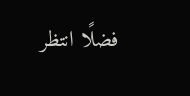فضلًا انتظر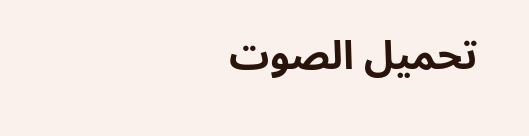تحميل الصوت